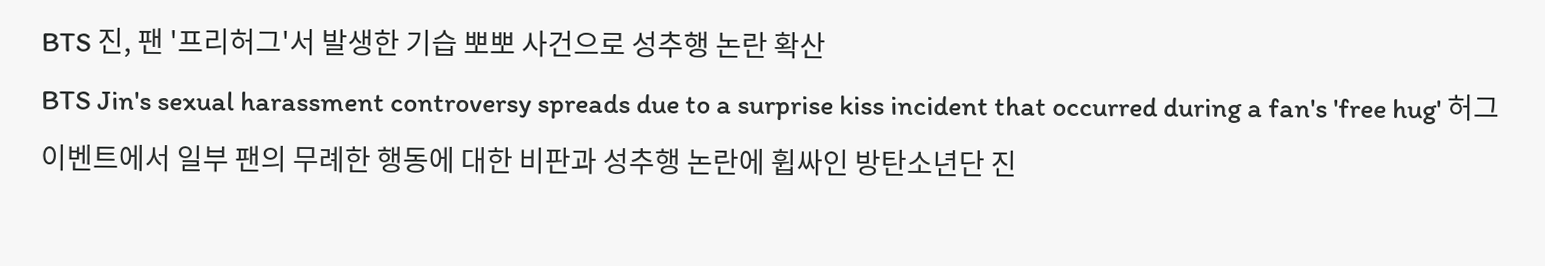BTS 진, 팬 '프리허그'서 발생한 기습 뽀뽀 사건으로 성추행 논란 확산
BTS Jin's sexual harassment controversy spreads due to a surprise kiss incident that occurred during a fan's 'free hug' 허그 이벤트에서 일부 팬의 무례한 행동에 대한 비판과 성추행 논란에 휩싸인 방탄소년단 진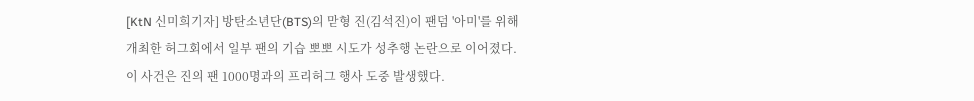[KtN 신미희기자] 방탄소년단(BTS)의 맏형 진(김석진)이 팬덤 '아미'를 위해 개최한 허그회에서 일부 팬의 기습 뽀뽀 시도가 성추행 논란으로 이어졌다. 이 사건은 진의 팬 1000명과의 프리허그 행사 도중 발생했다.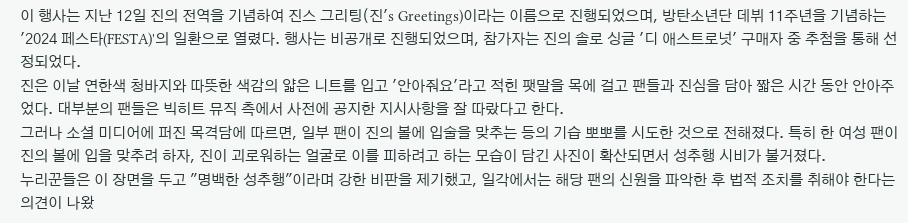이 행사는 지난 12일 진의 전역을 기념하여 진스 그리팅(진's Greetings)이라는 이름으로 진행되었으며, 방탄소년단 데뷔 11주년을 기념하는 '2024 페스타(FESTA)'의 일환으로 열렸다. 행사는 비공개로 진행되었으며, 참가자는 진의 솔로 싱글 '디 애스트로넛' 구매자 중 추첨을 통해 선정되었다.
진은 이날 연한색 청바지와 따뜻한 색감의 얇은 니트를 입고 '안아줘요'라고 적힌 팻말을 목에 걸고 팬들과 진심을 담아 짧은 시간 동안 안아주었다. 대부분의 팬들은 빅히트 뮤직 측에서 사전에 공지한 지시사항을 잘 따랐다고 한다.
그러나 소셜 미디어에 퍼진 목격담에 따르면, 일부 팬이 진의 볼에 입술을 맞추는 등의 기습 뽀뽀를 시도한 것으로 전해졌다. 특히 한 여성 팬이 진의 볼에 입을 맞추려 하자, 진이 괴로워하는 얼굴로 이를 피하려고 하는 모습이 담긴 사진이 확산되면서 성추행 시비가 불거졌다.
누리꾼들은 이 장면을 두고 "명백한 성추행"이라며 강한 비판을 제기했고, 일각에서는 해당 팬의 신원을 파악한 후 법적 조치를 취해야 한다는 의견이 나왔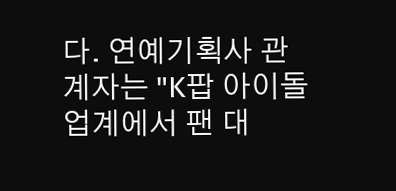다. 연예기획사 관계자는 "K팝 아이돌 업계에서 팬 대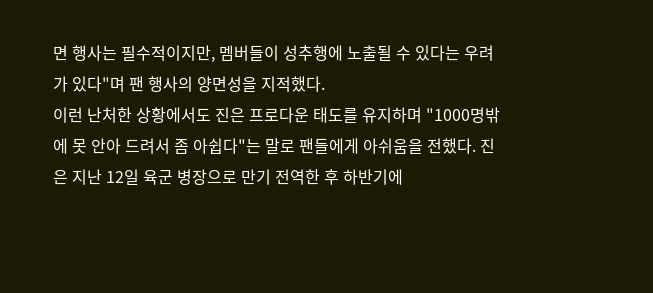면 행사는 필수적이지만, 멤버들이 성추행에 노출될 수 있다는 우려가 있다"며 팬 행사의 양면성을 지적했다.
이런 난처한 상황에서도 진은 프로다운 태도를 유지하며 "1000명밖에 못 안아 드려서 좀 아쉽다"는 말로 팬들에게 아쉬움을 전했다. 진은 지난 12일 육군 병장으로 만기 전역한 후 하반기에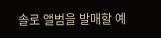솔로 앨범을 발매할 예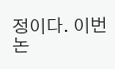정이다. 이번 논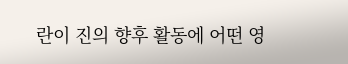란이 진의 향후 활동에 어떤 영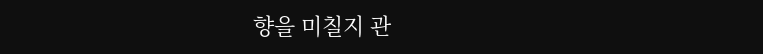향을 미칠지 관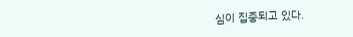심이 집중되고 있다.